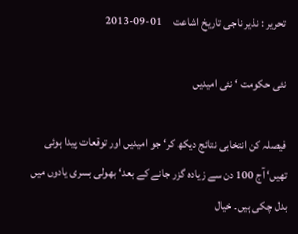تحریر : نذیر ناجی تاریخ اشاعت     01-09-2013

نئی حکومت ‘ نئی امیدیں

فیصلہ کن انتخابی نتائج دیکھ کر‘ جو امیدیں اور توقعات پیدا ہوئی تھیں‘ آج 100 دن سے زیادہ گزر جانے کے بعد‘ بھولی بسری یادوں میں بدل چکی ہیں۔ خیال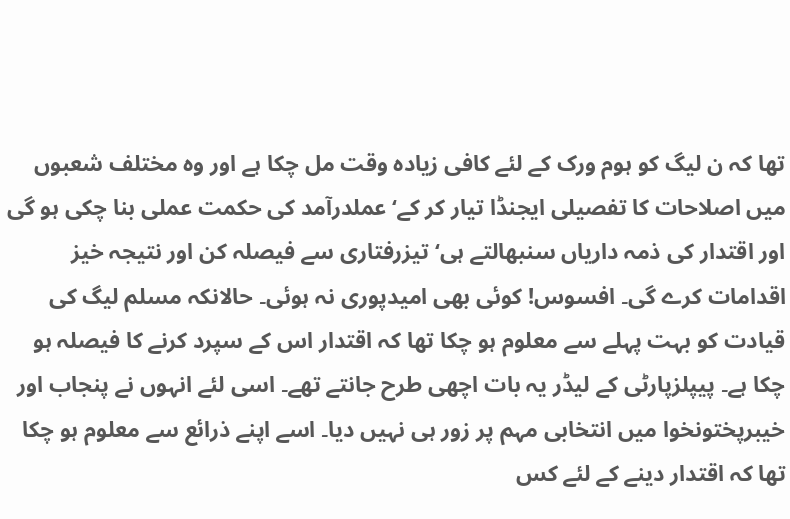تھا کہ ن لیگ کو ہوم ورک کے لئے کافی زیادہ وقت مل چکا ہے اور وہ مختلف شعبوں میں اصلاحات کا تفصیلی ایجنڈا تیار کر کے‘ عملدرآمد کی حکمت عملی بنا چکی ہو گی اور اقتدار کی ذمہ داریاں سنبھالتے ہی‘ تیزرفتاری سے فیصلہ کن اور نتیجہ خیز اقدامات کرے گی۔ افسوس! کوئی بھی امیدپوری نہ ہوئی۔ حالانکہ مسلم لیگ کی قیادت کو بہت پہلے سے معلوم ہو چکا تھا کہ اقتدار اس کے سپرد کرنے کا فیصلہ ہو چکا ہے۔ پیپلزپارٹی کے لیڈر یہ بات اچھی طرح جانتے تھے۔ اسی لئے انہوں نے پنجاب اور خیبرپختونخوا میں انتخابی مہم پر زور ہی نہیں دیا۔ اسے اپنے ذرائع سے معلوم ہو چکا تھا کہ اقتدار دینے کے لئے کس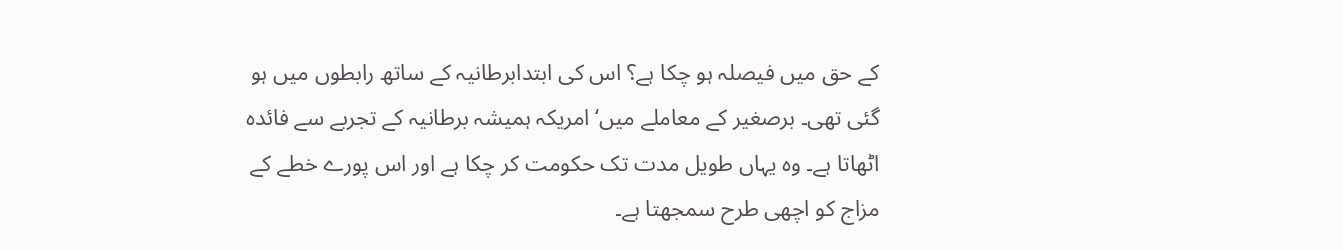کے حق میں فیصلہ ہو چکا ہے؟ اس کی ابتدابرطانیہ کے ساتھ رابطوں میں ہو گئی تھی۔ برصغیر کے معاملے میں‘ امریکہ ہمیشہ برطانیہ کے تجربے سے فائدہ اٹھاتا ہے۔ وہ یہاں طویل مدت تک حکومت کر چکا ہے اور اس پورے خطے کے مزاج کو اچھی طرح سمجھتا ہے۔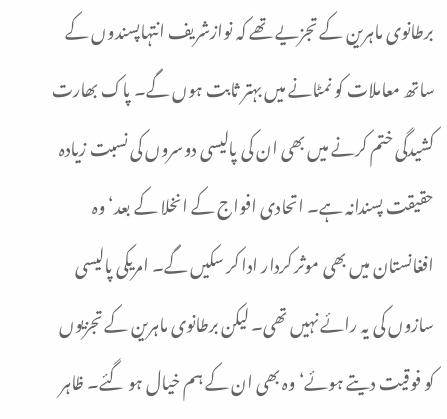برطانوی ماہرین کے تجزیے تھے کہ نوازشریف انتہاپسندوں کے ساتھ معاملات کو نمٹانے میں بہتر ثابت ہوں گے۔ پاک بھارت کشیدگی ختم کرنے میں بھی ان کی پالیسی دوسروں کی نسبت زیادہ حقیقت پسندانہ ہے۔ اتحادی افواج کے انخلا کے بعد‘ وہ افغانستان میں بھی موثر کردار ادا کر سکیں گے۔ امریکی پالیسی سازوں کی یہ رائے نہیں تھی۔ لیکن برطانوی ماہرین کے تجزیوں کو فوقیت دیتے ہوئے‘ وہ بھی ان کے ہم خیال ہو گئے۔ ظاہر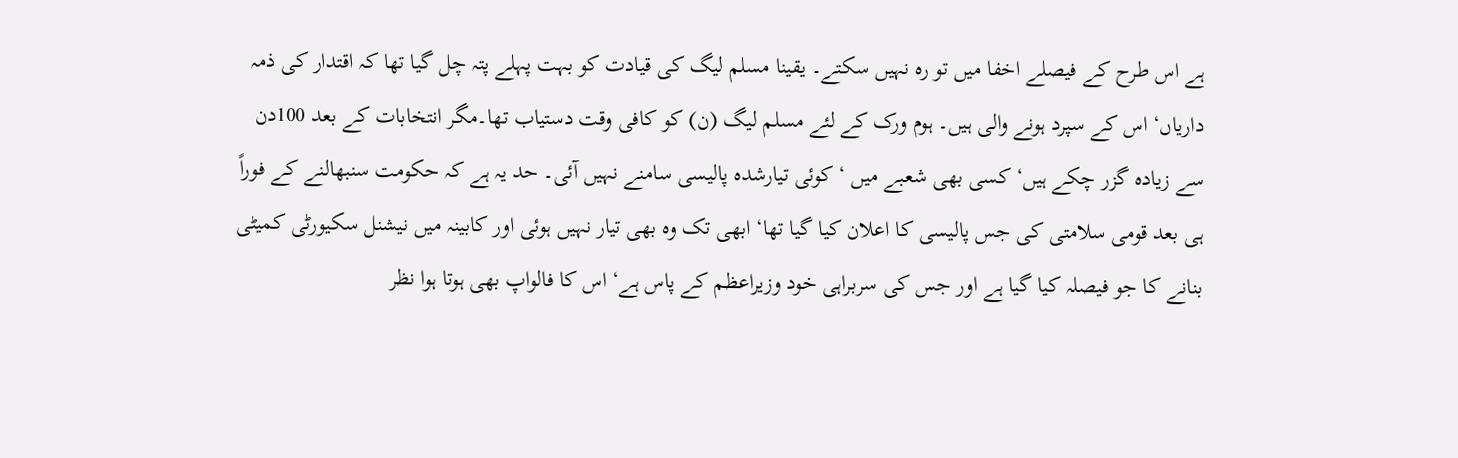ہے اس طرح کے فیصلے اخفا میں تو رہ نہیں سکتے۔ یقینا مسلم لیگ کی قیادت کو بہت پہلے پتہ چل گیا تھا کہ اقتدار کی ذمہ داریاں‘ اس کے سپرد ہونے والی ہیں۔ ہوم ورک کے لئے مسلم لیگ (ن) کو کافی وقت دستیاب تھا۔مگر انتخابات کے بعد 100دن سے زیادہ گزر چکے ہیں‘ کسی بھی شعبے میں ‘ کوئی تیارشدہ پالیسی سامنے نہیں آئی۔ حد یہ ہے کہ حکومت سنبھالنے کے فوراً ہی بعد قومی سلامتی کی جس پالیسی کا اعلان کیا گیا تھا‘ ابھی تک وہ بھی تیار نہیں ہوئی اور کابینہ میں نیشنل سکیورٹی کمیٹی بنانے کا جو فیصلہ کیا گیا ہے اور جس کی سربراہی خود وزیراعظم کے پاس ہے‘ اس کا فالواپ بھی ہوتا ہوا نظر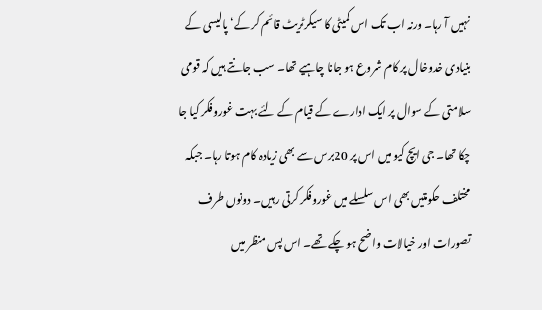نہیں آ رہا۔ ورنہ اب تک اس کمیٹی کا سیکرٹریٹ قائم کر کے‘ پالیسی کے بنیادی خدوخال پر کام شروع ہو جانا چاہیے تھا۔ سب جانتے ہیں کہ قومی سلامتی کے سوال پر ایک ادارے کے قیام کے لئے بہت غوروفکر کیا جا چکا تھا۔ جی ایچ کیو میں اس پر 20برس سے بھی زیادہ کام ہوتا رہا۔ جبکہ مختلف حکومتیں بھی اس سلسلے میں غوروفکر کرتی رہیں۔ دونوں طرف تصورات اور خیالات واضح ہو چکے تھے۔ اس پس منظر میں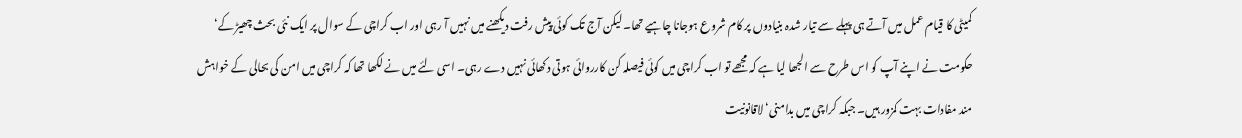کمیٹی کا قیام عمل میں آتے ہی پہلے سے تیار شدہ بنیادوں پر کام شروع ہوجانا چاہیے تھا۔ لیکن آج تک کوئی پیش رفت دیکھنے میں نہیں آ رہی اور اب کراچی کے سوال پر ایک نئی بحث چھیڑ کے‘ حکومت نے اپنے آپ کو اس طرح سے الجھا لیا ہے کہ مجھے تو اب کراچی میں کوئی فیصلہ کن کارروائی ہوتی دکھائی نہیں دے رہی۔ اسی لئے میں نے لکھا تھا کہ کراچی میں امن کی بحالی کے خواہش مند مفادات بہت کمزور ہیں۔ جبکہ کراچی میں بدامنی‘ لاقانونیت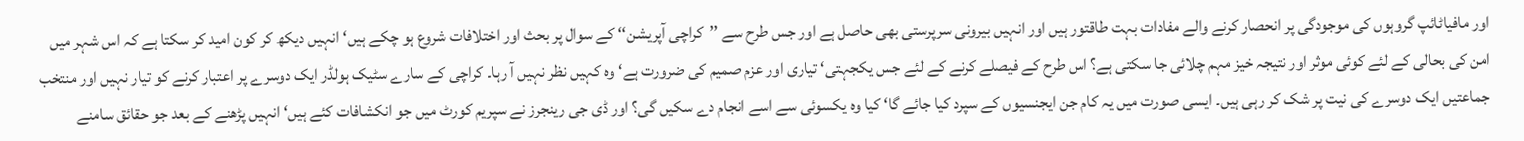اور مافیاٹائپ گروہوں کی موجودگی پر انحصار کرنے والے مفادات بہت طاقتور ہیں اور انہیں بیرونی سرپرستی بھی حاصل ہے اور جس طرح سے ’’کراچی آپریشن‘‘ کے سوال پر بحث اور اختلافات شروع ہو چکے ہیں‘ انہیں دیکھ کر کون امید کر سکتا ہے کہ اس شہر میں امن کی بحالی کے لئے کوئی موثر اور نتیجہ خیز مہم چلائی جا سکتی ہے؟ اس طرح کے فیصلے کرنے کے لئے جس یکجہتی‘ تیاری اور عزم صمیم کی ضرورت ہے‘ وہ کہیں نظر نہیں آ رہا۔ کراچی کے سارے سٹیک ہولڈر ایک دوسرے پر اعتبار کرنے کو تیار نہیں اور منتخب جماعتیں ایک دوسرے کی نیت پر شک کر رہی ہیں۔ ایسی صورت میں یہ کام جن ایجنسیوں کے سپرد کیا جائے گا‘ کیا وہ یکسوئی سے اسے انجام دے سکیں گی؟ اور ڈی جی رینجرز نے سپریم کورٹ میں جو انکشافات کئے ہیں‘ انہیں پڑھنے کے بعد جو حقائق سامنے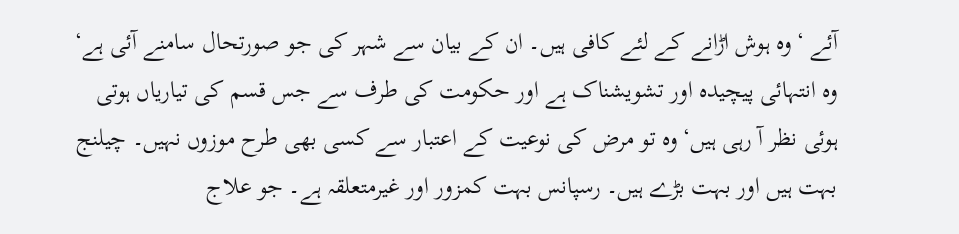آئے ‘ وہ ہوش اڑانے کے لئے کافی ہیں۔ ان کے بیان سے شہر کی جو صورتحال سامنے آئی ہے‘ وہ انتہائی پیچیدہ اور تشویشناک ہے اور حکومت کی طرف سے جس قسم کی تیاریاں ہوتی ہوئی نظر آ رہی ہیں‘ وہ تو مرض کی نوعیت کے اعتبار سے کسی بھی طرح موزوں نہیں۔ چیلنج بہت ہیں اور بہت بڑے ہیں۔ رسپانس بہت کمزور اور غیرمتعلقہ ہے۔ جو علاج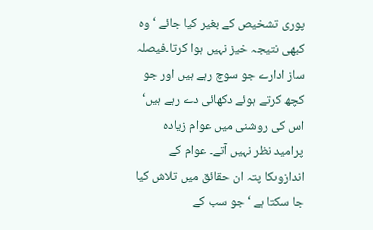پوری تشخیص کے بغیر کیا جائے ‘ وہ کبھی نتیجہ خیز نہیں ہوا کرتا۔فیصلہ ساز ادارے جو سوچ رہے ہیں اور جو کچھ کرتے ہوئے دکھائی دے رہے ہیں‘ اس کی روشنی میں عوام زیادہ پرامید نظر نہیں آتے۔ عوام کے اندازوںکا پتہ ان حقائق میں تلاش کیا جا سکتا ہے ‘ جو سب کے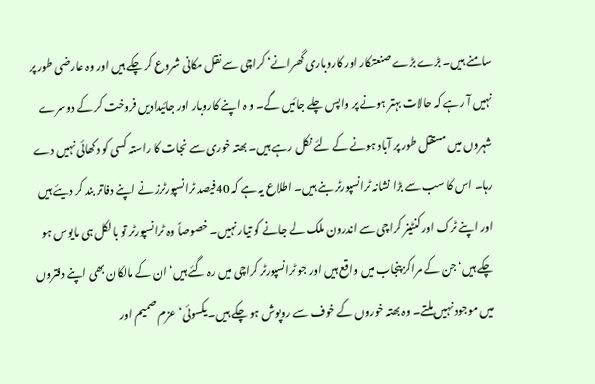سامنے ہیں۔ بڑے بڑے صنعتکار اور کاروباری گھرانے‘ کراچی سے نقل مکانی شروع کر چکے ہیں اور وہ عارضی طور پر نہیں آ رہے کہ حالات بہتر ہونے پر واپس چلے جائیں گے۔ و ہ اپنے کاروبار اور جائیدادیں فروخت کر کے دوسرے شہروں میں مستقل طور پر آباد ہونے کے لئے نکل رہے ہیں۔ بھتہ خوری سے نجات کا راستہ کسی کو دکھائی نہیں دے رہا۔ اس کا سب سے بڑا نشانہ ٹرانسپورٹر بنے ہیں۔ اطلاع یہ ہے کہ 40فیصد ٹرانسپورٹرز نے اپنے دفاتر بند کر دیئے ہیں اور اپنے ٹرک اور کنٹینر کراچی سے اندرون ملک لے جانے کو تیار نہیں۔ خصوصاً وہ ٹرانسپورٹر تو بالکل ہی مایوس ہو چکے ہیں‘ جن کے مراکز پنجاب میں واقع ہیں اور جو ٹرانسپورٹر کراچی میں رہ گئے ہیں‘ ان کے مالکان بھی اپنے دفتروں میں موجود نہیں ملتے۔ وہ بھتہ خوروں کے خوف سے روپوش ہو چکے ہیں۔ یکسوئی‘ عزم صمیم اور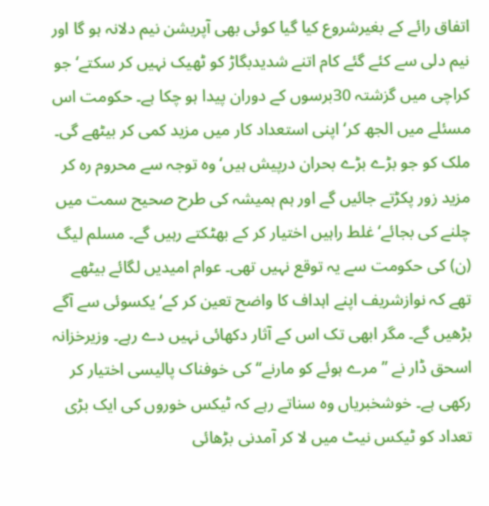اتفاق رائے کے بغیرشروع کیا گیا کوئی بھی آپریشن نیم دلانہ ہو گا اور نیم دلی سے کئے گئے کام اتنے شدیدبگاڑ کو ٹھیک نہیں کر سکتے‘ جو کراچی میں گزشتہ 30برسوں کے دوران پیدا ہو چکا ہے۔ حکومت اس مسئلے میں الجھ کر‘ اپنی استعداد کار میں مزید کمی کر بیٹھے گی۔ ملک کو جو بڑے بڑے بحران درپیش ہیں‘ وہ توجہ سے محروم رہ کر مزید زور پکڑتے جائیں گے اور ہم ہمیشہ کی طرح صحیح سمت میں چلنے کی بجائے‘ غلط راہیں اختیار کر کے بھٹکتے رہیں گے۔ مسلم لیگ (ن) کی حکومت سے یہ توقع نہیں تھی۔ عوام امیدیں لگائے بیٹھے تھے کہ نوازشریف اپنے اہداف کا واضح تعین کر کے‘ یکسوئی سے آگے بڑھیں گے۔ مگر ابھی تک اس کے آثار دکھائی نہیں دے رہے۔ وزیرخزانہ اسحق ڈار نے ’’مرے ہوئے کو مارنے‘‘ کی خوفناک پالیسی اختیار کر رکھی ہے۔ خوشخبریاں وہ سناتے رہے کہ ٹیکس خوروں کی ایک بڑی تعداد کو ٹیکس نیٹ میں لا کر آمدنی بڑھائی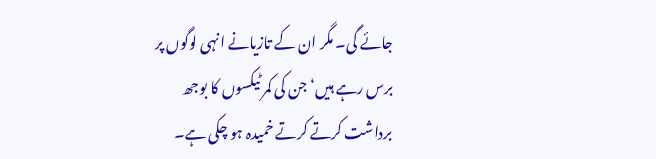جائے گی۔ مگر ان کے تازیانے انہی لوگوں پر برس رہے ہیں‘ جن کی کمر ٹیکسوں کا بوجھ برداشت کرتے کرتے خمیدہ ہو چکی ہے۔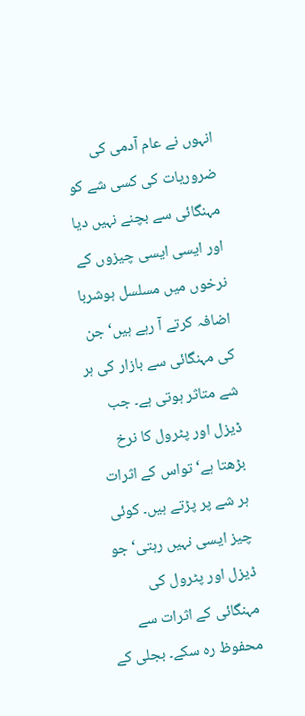انہوں نے عام آدمی کی ضروریات کی کسی شے کو مہنگائی سے بچنے نہیں دیا اور ایسی ایسی چیزوں کے نرخوں میں مسلسل ہوشربا اضافہ کرتے آ رہے ہیں‘ جن کی مہنگائی سے بازار کی ہر شے متاثر ہوتی ہے۔ جب ڈیزل اور پٹرول کا نرخ بڑھتا ہے‘ تواس کے اثرات ہر شے پر پڑتے ہیں۔ کوئی چیز ایسی نہیں رہتی‘ جو ڈیزل اور پٹرول کی مہنگائی کے اثرات سے محفوظ رہ سکے۔ بجلی کے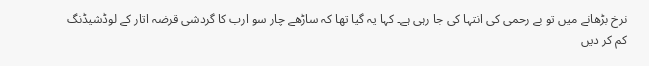نرخ بڑھانے میں تو بے رحمی کی انتہا کی جا رہی ہے۔ کہا یہ گیا تھا کہ ساڑھے چار سو ارب کا گردشی قرضہ اتار کے لوڈشیڈنگ کم کر دیں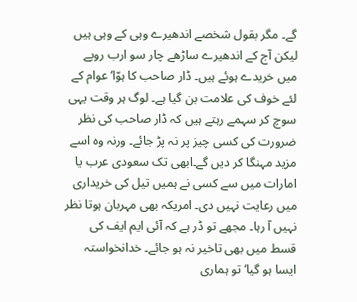گے۔ مگر بقول شخصے اندھیرے وہی کے وہی ہیں لیکن آج کے اندھیرے ساڑھے چار سو ارب روپے میں خریدے ہوئے ہیں۔ ڈار صاحب کا ہوّا‘ عوام کے لئے خوف کی علامت بن گیا ہے۔ لوگ ہر وقت یہی سوچ کر سہمے رہتے ہیں کہ ڈار صاحب کی نظر ضرورت کی کسی چیز پر نہ پڑ جائے۔ ورنہ وہ اسے مزید مہنگا کر دیں گے۔ابھی تک سعودی عرب یا امارات میں سے کسی نے ہمیں تیل کی خریداری میں رعایت نہیں دی۔ امریکہ بھی مہربان ہوتا نظر نہیں آ رہا۔ مجھے تو ڈر ہے کہ آئی ایم ایف کی قسط میں بھی تاخیر نہ ہو جائے۔ خدانخواستہ ایسا ہو گیا‘ تو ہماری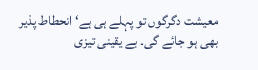معیشت دگرگوں تو پہلے ہی ہے‘ انحطاط پذیر بھی ہو جائے گی۔ بے یقینی تیزی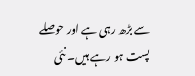سے بڑھ رہی ہے اور حوصلے پست ہو رہے ہیں۔ نئی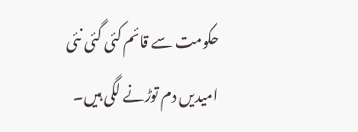حکومت سے قائم کئی گئی نئی امیدیں دم توڑنے لگی ہیں۔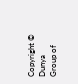Copyright © Dunya Group of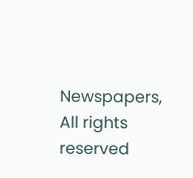Newspapers, All rights reserved